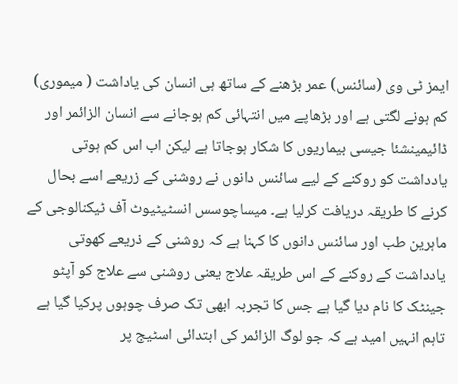ایمز ٹی وی (سائنس) عمر بڑھنے کے ساتھ ہی انسان کی یاداشت ( میموری) کم ہونے لگتی ہے اور بڑھاپے میں انتہائی کم ہوجانے سے انسان الزائمر اور ڈائیمینشئا جیسی بیماریوں کا شکار ہوجاتا ہے لیکن اب اس کم ہوتی یادداشت کو روکنے کے لیے سائنس دانوں نے روشنی کے زریعے اسے بحال کرنے کا طریقہ دریافت کرلیا ہے۔ میساچوسس انسٹیٹیوٹ آف ٹیکنالوجی کے ماہرین طب اور سائنس دانوں کا کہنا ہے کہ روشنی کے ذریعے کھوتی یادداشت کے روکنے کے اس طریقہ علاج یعنی روشنی سے علاج کو آپٹو جینٹک کا نام دیا گیا ہے جس کا تجربہ ابھی تک صرف چوہوں پرکیا گیا ہے تاہم انہیں امید ہے کہ جو لوگ الزائمر کی ابتدائی اسٹیج پر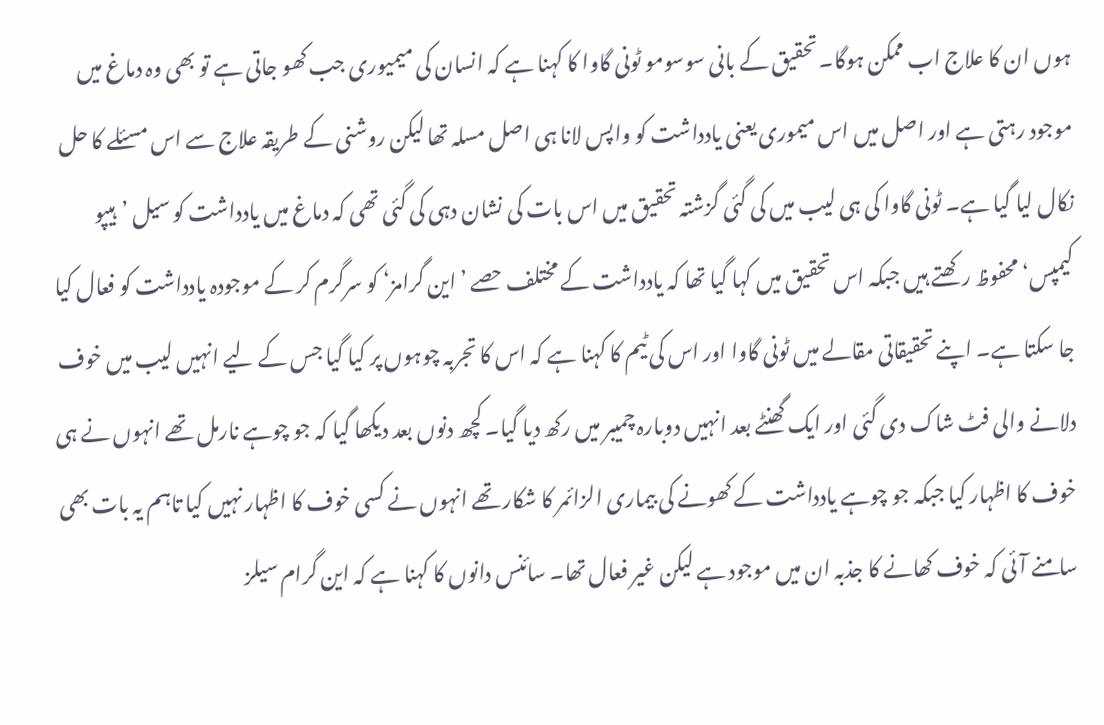ہوں ان کا علاج اب ممکن ہوگا۔ تحقیق کے بانی سوسومو ٹونی گاوا کا کہنا ہے کہ انسان کی میمیوری جب کھو جاتی ہے تو بھی وہ دماغ میں موجود رہتی ہے اور اصل میں اس میموری یعنی یادداشت کو واپس لانا ہی اصل مسلہ تھا لیکن روشنی کے طریقہ علاج سے اس مسئلے کا حل نکال لیا گیا ہے۔ ٹونی گاوا کی ہی لیب میں کی گئی گزشتہ تحقیق میں اس بات کی نشان دہی کی گئی تھی کہ دماغ میں یادداشت کو سیل ’ہیپو کیمپس‘ محفوظ رکھتے ہیں جبکہ اس تحقیق میں کہا گیا تھا کہ یادداشت کے مختلف حصے ’این گرامز‘ کو سرگرم کر کے موجودہ یادداشت کو فعال کیا جا سکتا ہے۔ اپنے تحقیقاتی مقالے میں ٹونی گاوا اور اس کی ٹیم کا کہنا ہے کہ اس کا تجربہ چوہوں پر کیا گیا جس کے لیے انہیں لیب میں خوف دلانے والی فٹ شاک دی گئی اور ایک گھنٹے بعد انہیں دوبارہ چمیبر میں رکھ دیا گیا۔ کچھ دنوں بعد دیکھا گیا کہ جو چوہے نارمل تھے انہوں نے ہی خوف کا اظہار کیا جبکہ جو چوہے یادداشت کے کھونے کی بیماری الزائمر کا شکار تھے انہوں نے کسی خوف کا اظہار نہیں کیا تاہم یہ بات بھی سامنے آئی کہ خوف کھانے کا جذبہ ان میں موجود ہے لیکن غیر فعال تھا۔ سائنس دانوں کا کہنا ہے کہ این گرام سیلز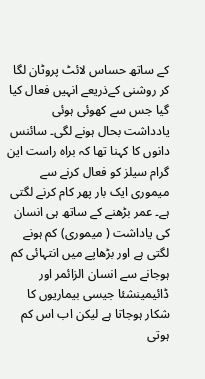کے ساتھ حساس لائٹ پروٹان لگا کر روشنی کےذریعے انہیں فعال کیا گیا جس سے کھوئی ہوئی یادداشت بحال ہونے لگی۔ سائنس دانوں کا کہنا تھا کہ براہ راست این گرام سیلز کو فعال کرنے سے میموری ایک بار پھر کام کرنے لگتی ہے۔ عمر بڑھنے کے ساتھ ہی انسان کی یاداشت ( میموری) کم ہونے لگتی ہے اور بڑھاپے میں انتہائی کم ہوجانے سے انسان الزائمر اور ڈائیمینشئا جیسی بیماریوں کا شکار ہوجاتا ہے لیکن اب اس کم ہوتی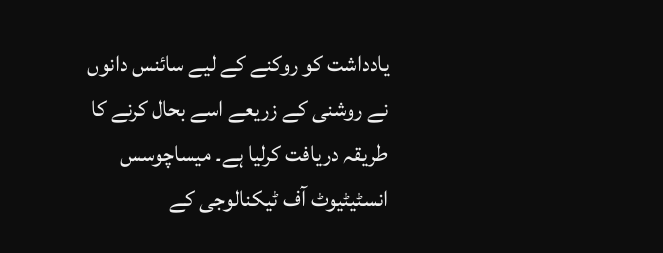یادداشت کو روکنے کے لیے سائنس دانوں نے روشنی کے زریعے اسے بحال کرنے کا طریقہ دریافت کرلیا ہے۔ میساچوسس انسٹیٹیوٹ آف ٹیکنالوجی کے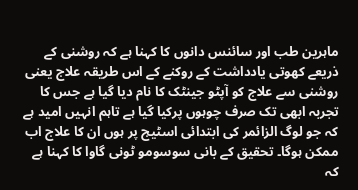ماہرین طب اور سائنس دانوں کا کہنا ہے کہ روشنی کے ذریعے کھوتی یادداشت کے روکنے کے اس طریقہ علاج یعنی روشنی سے علاج کو آپٹو جینٹک کا نام دیا گیا ہے جس کا تجربہ ابھی تک صرف چوہوں پرکیا گیا ہے تاہم انہیں امید ہے کہ جو لوگ الزائمر کی ابتدائی اسٹیج پر ہوں ان کا علاج اب ممکن ہوگا۔ تحقیق کے بانی سوسومو ٹونی گاوا کا کہنا ہے کہ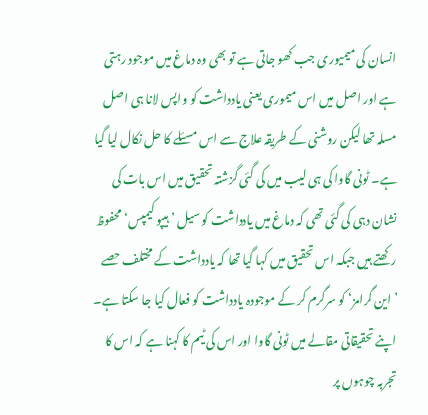انسان کی میمیوری جب کھو جاتی ہے تو بھی وہ دماغ میں موجود رہتی ہے اور اصل میں اس میموری یعنی یادداشت کو واپس لانا ہی اصل مسلہ تھا لیکن روشنی کے طریقہ علاج سے اس مسئلے کا حل نکال لیا گیا ہے۔ ٹونی گاوا کی ہی لیب میں کی گئی گزشتہ تحقیق میں اس بات کی نشان دہی کی گئی تھی کہ دماغ میں یادداشت کو سیل ’ہیپو کیمپس‘ محفوظ رکھتے ہیں جبکہ اس تحقیق میں کہا گیا تھا کہ یادداشت کے مختلف حصے ’این گرامز‘ کو سرگرم کر کے موجودہ یادداشت کو فعال کیا جا سکتا ہے۔ اپنے تحقیقاتی مقالے میں ٹونی گاوا اور اس کی ٹیم کا کہنا ہے کہ اس کا تجربہ چوہوں پر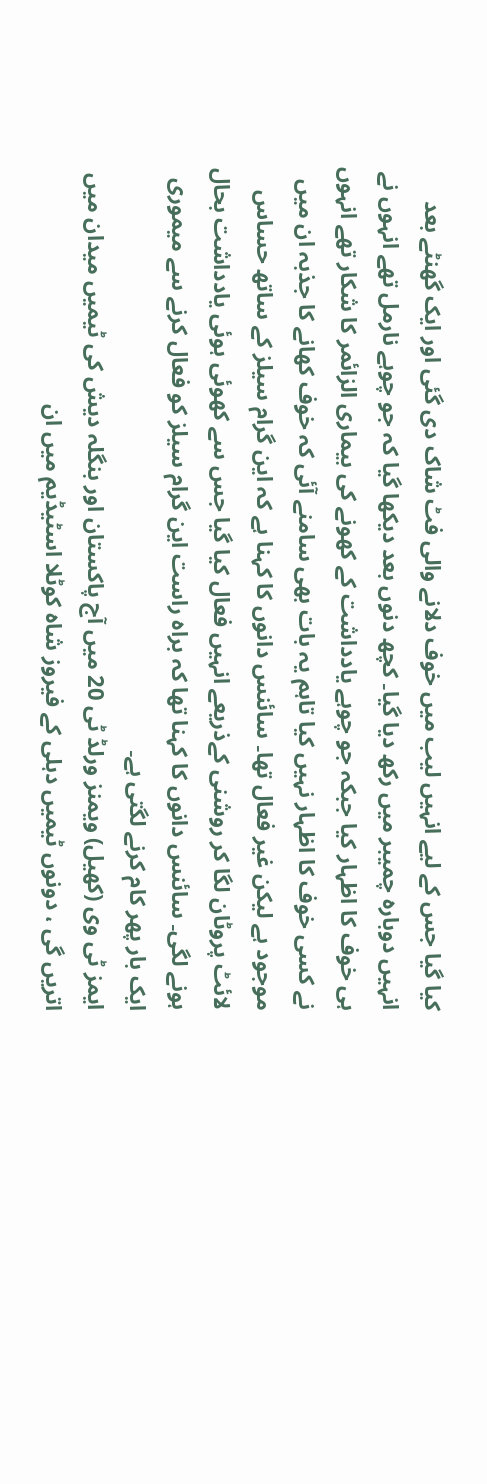کیا گیا جس کے لیے انہیں لیب میں خوف دلانے والی فٹ شاک دی گئی اور ایک گھنٹے بعد انہیں دوبارہ چمیبر میں رکھ دیا گیا۔ کچھ دنوں بعد دیکھا گیا کہ جو چوہے نارمل تھے انہوں نے ہی خوف کا اظہار کیا جبکہ جو چوہے یادداشت کے کھونے کی بیماری الزائمر کا شکار تھے انہوں نے کسی خوف کا اظہار نہیں کیا تاہم یہ بات بھی سامنے آئی کہ خوف کھانے کا جذبہ ان میں موجود ہے لیکن غیر فعال تھا۔ سائنس دانوں کا کہنا ہے کہ این گرام سیلز کے ساتھ حساس لائٹ پروٹان لگا کر روشنی کےذریعے انہیں فعال کیا گیا جس سے کھوئی ہوئی یادداشت بحال ہونے لگی۔ سائنس دانوں کا کہنا تھا کہ براہ راست این گرام سیلز کو فعال کرنے سے میموری ایک بار پھر کام کرنے لگتی ہے۔
ایمز ٹی وی (کھیل) ویمنز ورلڈ ٹی 20 میں آج پاکستان اور بنگلہ دیش کی ٹیمیں میدان میں اتریں گی ، دونوں ٹیمیں دہلی کے فیروز شاہ کوٹلا اسٹیڈیم میں ان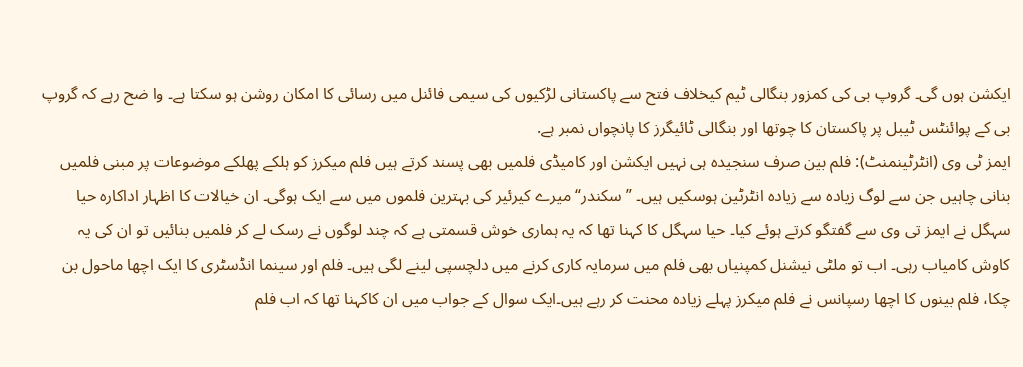ایکشن ہوں گی۔ گروپ بی کی کمزور بنگالی ٹیم کیخلاف فتح سے پاکستانی لڑکیوں کی سیمی فائنل میں رسائی کا امکان روشن ہو سکتا ہے۔ وا ضح رہے کہ گروپ بی کے پوائنٹس ٹیبل پر پاکستان کا چوتھا اور بنگالی ٹائیگرز کا پانچواں نمبر ہے.
ایمز ٹی وی (انٹرٹینمنٹ): فلم بین صرف سنجیدہ ہی نہیں ایکشن اور کامیڈی فلمیں بھی پسند کرتے ہیں فلم میکرز کو ہلکے پھلکے موضوعات پر مبنی فلمیں بنانی چاہیں جن سے لوگ زیادہ سے زیادہ انٹرٹین ہوسکیں ہیں۔ ”سکندر“ میرے کیرئیر کی بہترین فلموں میں سے ایک ہوگی۔ ان خیالات کا اظہار اداکارہ حیا سہگل نے ایمز تی وی سے گفتگو کرتے ہوئے کیا۔ حیا سہگل کا کہنا تھا کہ یہ ہماری خوش قسمتی ہے کہ چند لوگوں نے رسک لے کر فلمیں بنائیں تو ان کی یہ کاوش کامیاب رہی۔ اب تو ملٹی نیشنل کمپنیاں بھی فلم میں سرمایہ کاری کرنے میں دلچسپی لینے لگی ہیں۔ فلم اور سینما انڈسٹری کا ایک اچھا ماحول بن چکا، فلم بینوں کا اچھا رسپانس نے فلم میکرز پہلے زیادہ محنت کر رہے ہیں۔ایک سوال کے جواب میں ان کاکہنا تھا کہ اب فلم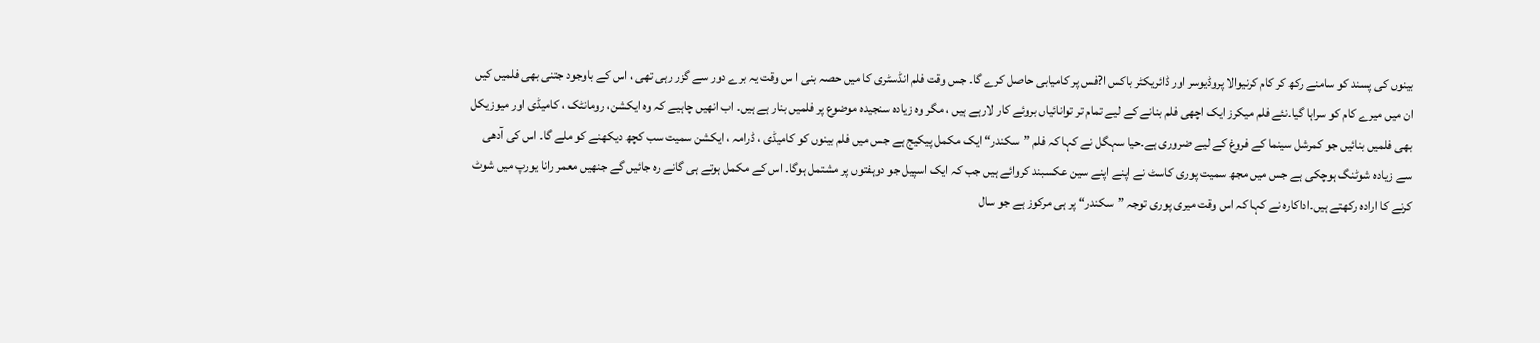بینوں کی پسند کو سامنے رکھ کر کام کرنیوالا پروڈیوسر اور ڈائریکٹر باکس ا?فس پر کامیابی حاصل کرے گا۔ جس وقت فلم انڈسٹری کا میں حصہ بنی ا س وقت یہ برے دور سے گزر رہی تھی ، اس کے باوجود جتنی بھی فلمیں کیں ان میں میرے کام کو سراہا گیا۔نئے فلم میکرز ایک اچھی فلم بنانے کے لیے تمام تر توانائیاں بروئے کار لارہے ہیں ، مگر وہ زیادہ سنجیدہ موضوع پر فلمیں بنار ہے ہیں۔ اب انھیں چاہیے کہ وہ ایکشن، رومانٹک ، کامیڈی اور میوزیکل بھی فلمیں بنائیں جو کمرشل سینما کے فروغ کے لیے ضروری ہے۔حیا سہگل نے کہا کہ فلم ”سکندر“ ایک مکمل پیکیج ہے جس میں فلم بینوں کو کامیڈی ، ڈرامہ ، ایکشن سمیت سب کچھ دیکھنے کو ملے گا۔ اس کی آدھی سے زیادہ شوٹنگ ہوچکی ہے جس میں مجھ سمیت پوری کاسٹ نے اپنے اپنے سین عکسبند کروائے ہیں جب کہ ایک اسپیل جو دوہفتوں پر مشتمل ہوگا۔ اس کے مکمل ہوتے ہی گانے رہ جائیں گے جنھیں معمر رانا یورپ میں شوٹ کرنے کا ارادہ رکھتے ہیں۔اداکارہ نے کہا کہ اس وقت میری پوری توجہ ”سکندر“ پر ہی مرکوز ہے جو سال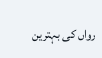رواں کی بہترین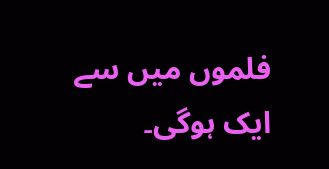فلموں میں سے ایک ہوگی۔